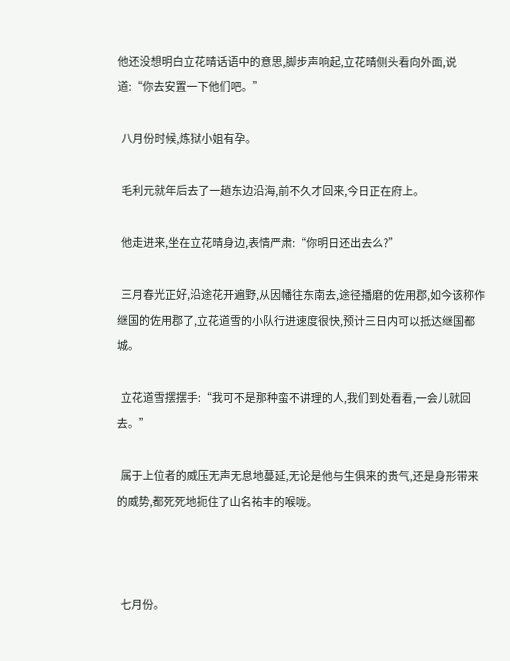他还没想明白立花晴话语中的意思,脚步声响起,立花晴侧头看向外面,说道:“你去安置一下他们吧。”

  八月份时候,炼狱小姐有孕。

  毛利元就年后去了一趟东边沿海,前不久才回来,今日正在府上。

  他走进来,坐在立花晴身边,表情严肃:“你明日还出去么?”

  三月春光正好,沿途花开遍野,从因幡往东南去,途径播磨的佐用郡,如今该称作继国的佐用郡了,立花道雪的小队行进速度很快,预计三日内可以抵达继国都城。

  立花道雪摆摆手:“我可不是那种蛮不讲理的人,我们到处看看,一会儿就回去。”

  属于上位者的威压无声无息地蔓延,无论是他与生俱来的贵气,还是身形带来的威势,都死死地扼住了山名祐丰的喉咙。



  七月份。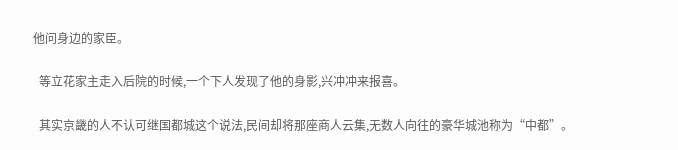他问身边的家臣。

  等立花家主走入后院的时候,一个下人发现了他的身影,兴冲冲来报喜。

  其实京畿的人不认可继国都城这个说法,民间却将那座商人云集,无数人向往的豪华城池称为“中都”。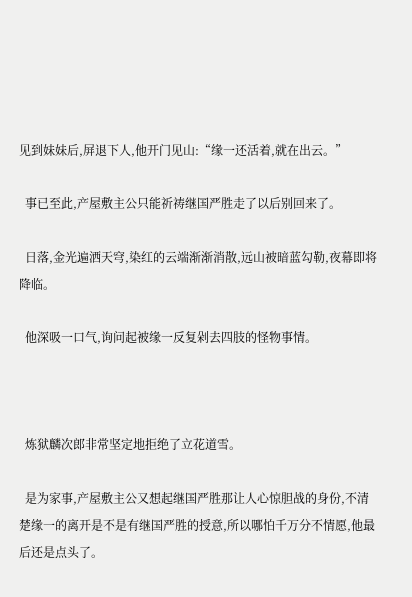见到妹妹后,屏退下人,他开门见山:“缘一还活着,就在出云。”

  事已至此,产屋敷主公只能祈祷继国严胜走了以后别回来了。

  日落,金光遍洒天穹,染红的云端渐渐消散,远山被暗蓝勾勒,夜幕即将降临。

  他深吸一口气,询问起被缘一反复剁去四肢的怪物事情。



  炼狱麟次郎非常坚定地拒绝了立花道雪。

  是为家事,产屋敷主公又想起继国严胜那让人心惊胆战的身份,不清楚缘一的离开是不是有继国严胜的授意,所以哪怕千万分不情愿,他最后还是点头了。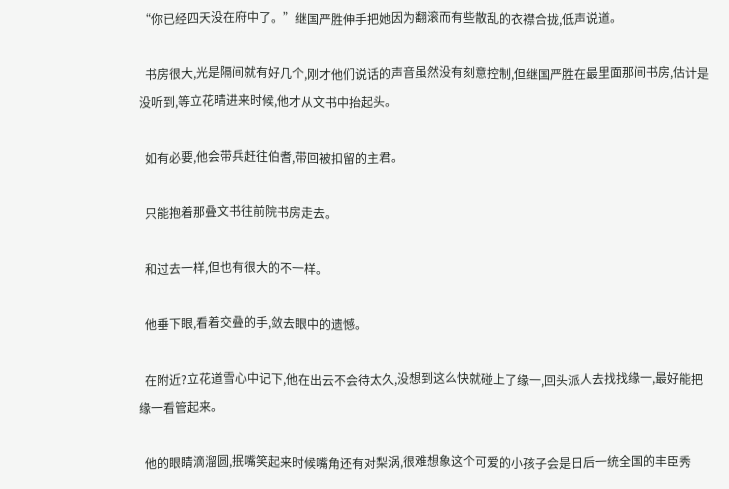“你已经四天没在府中了。”继国严胜伸手把她因为翻滚而有些散乱的衣襟合拢,低声说道。

  书房很大,光是隔间就有好几个,刚才他们说话的声音虽然没有刻意控制,但继国严胜在最里面那间书房,估计是没听到,等立花晴进来时候,他才从文书中抬起头。

  如有必要,他会带兵赶往伯耆,带回被扣留的主君。

  只能抱着那叠文书往前院书房走去。

  和过去一样,但也有很大的不一样。

  他垂下眼,看着交叠的手,敛去眼中的遗憾。

  在附近?立花道雪心中记下,他在出云不会待太久,没想到这么快就碰上了缘一,回头派人去找找缘一,最好能把缘一看管起来。

  他的眼睛滴溜圆,抿嘴笑起来时候嘴角还有对梨涡,很难想象这个可爱的小孩子会是日后一统全国的丰臣秀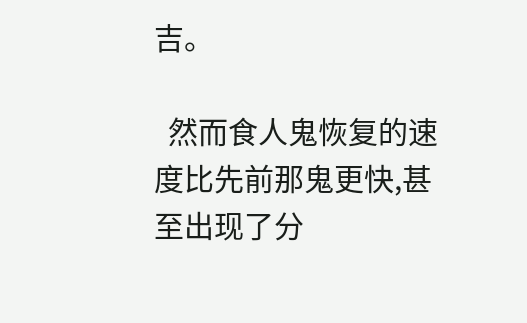吉。

  然而食人鬼恢复的速度比先前那鬼更快,甚至出现了分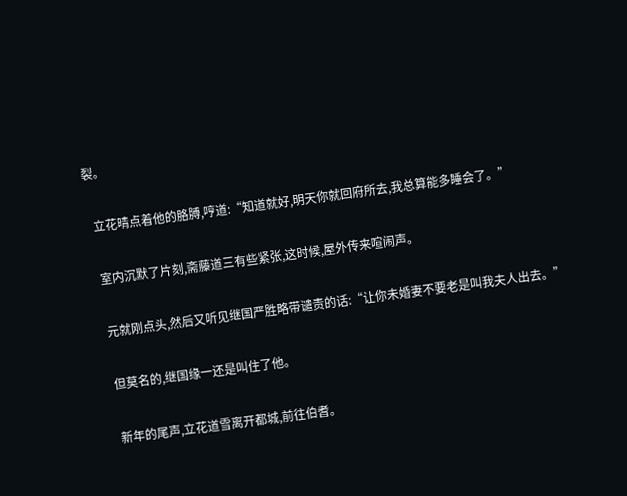裂。

  立花晴点着他的胳膊,哼道:“知道就好,明天你就回府所去,我总算能多睡会了。”

  室内沉默了片刻,斋藤道三有些紧张,这时候,屋外传来喧闹声。

  元就刚点头,然后又听见继国严胜略带谴责的话:“让你未婚妻不要老是叫我夫人出去。”

  但莫名的,继国缘一还是叫住了他。

  新年的尾声,立花道雪离开都城,前往伯耆。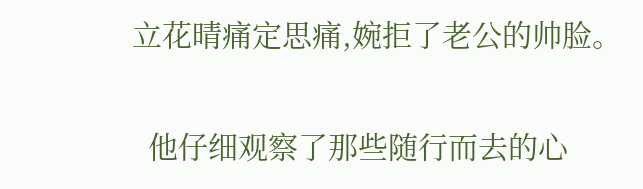立花晴痛定思痛,婉拒了老公的帅脸。

  他仔细观察了那些随行而去的心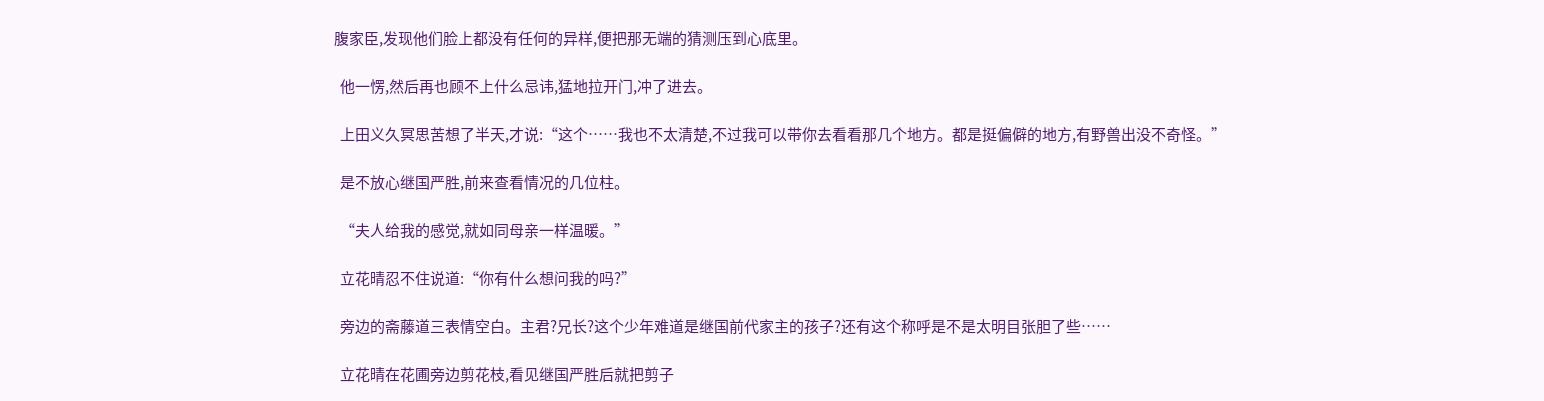腹家臣,发现他们脸上都没有任何的异样,便把那无端的猜测压到心底里。

  他一愣,然后再也顾不上什么忌讳,猛地拉开门,冲了进去。

  上田义久冥思苦想了半天,才说:“这个……我也不太清楚,不过我可以带你去看看那几个地方。都是挺偏僻的地方,有野兽出没不奇怪。”

  是不放心继国严胜,前来查看情况的几位柱。

  “夫人给我的感觉,就如同母亲一样温暖。”

  立花晴忍不住说道:“你有什么想问我的吗?”

  旁边的斋藤道三表情空白。主君?兄长?这个少年难道是继国前代家主的孩子?还有这个称呼是不是太明目张胆了些……

  立花晴在花圃旁边剪花枝,看见继国严胜后就把剪子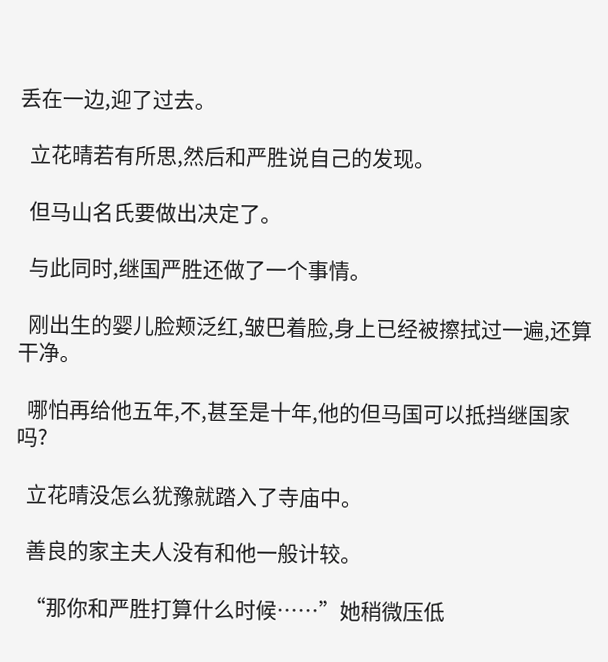丢在一边,迎了过去。

  立花晴若有所思,然后和严胜说自己的发现。

  但马山名氏要做出决定了。

  与此同时,继国严胜还做了一个事情。

  刚出生的婴儿脸颊泛红,皱巴着脸,身上已经被擦拭过一遍,还算干净。

  哪怕再给他五年,不,甚至是十年,他的但马国可以抵挡继国家吗?

  立花晴没怎么犹豫就踏入了寺庙中。

  善良的家主夫人没有和他一般计较。

  “那你和严胜打算什么时候……”她稍微压低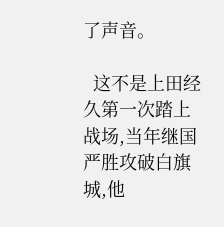了声音。

  这不是上田经久第一次踏上战场,当年继国严胜攻破白旗城,他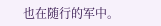也在随行的军中。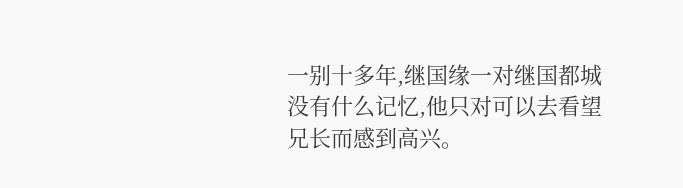一别十多年,继国缘一对继国都城没有什么记忆,他只对可以去看望兄长而感到高兴。